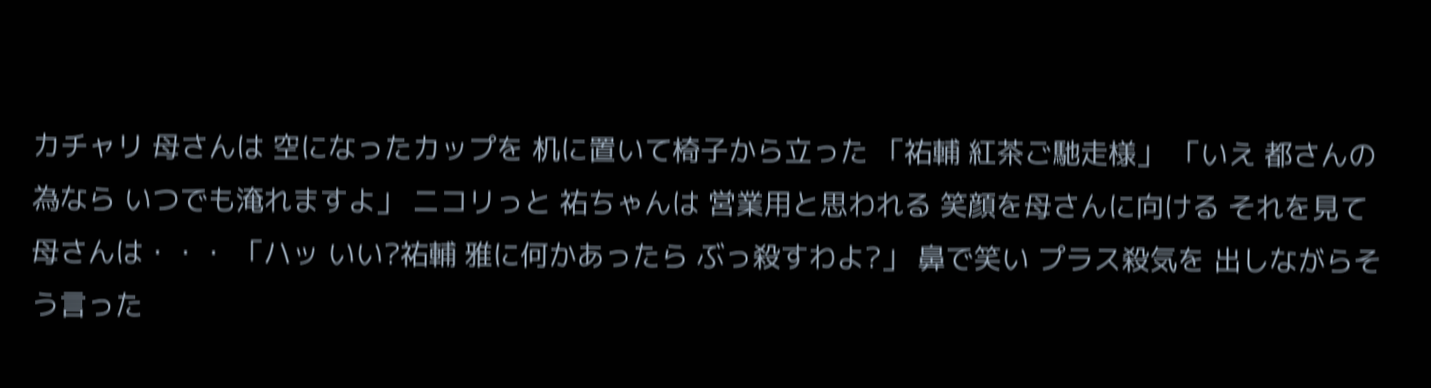カチャリ 母さんは 空になったカップを 机に置いて椅子から立った 「祐輔 紅茶ご馳走様」 「いえ 都さんの為なら いつでも淹れますよ」 ニコリっと 祐ちゃんは 営業用と思われる 笑顔を母さんに向ける それを見て 母さんは・・・ 「ハッ いい?祐輔 雅に何かあったら ぶっ殺すわよ?」 鼻で笑い プラス殺気を 出しながらそう言った